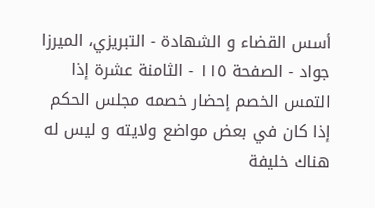أسس القضاء و الشهادة - التبريزي، الميرزا جواد - الصفحة ١١٥ - الثامنة عشرة إذا التمس الخصم إحضار خصمه مجلس الحكم
إذا كان في بعض مواضع ولايته و ليس له هناك خليفة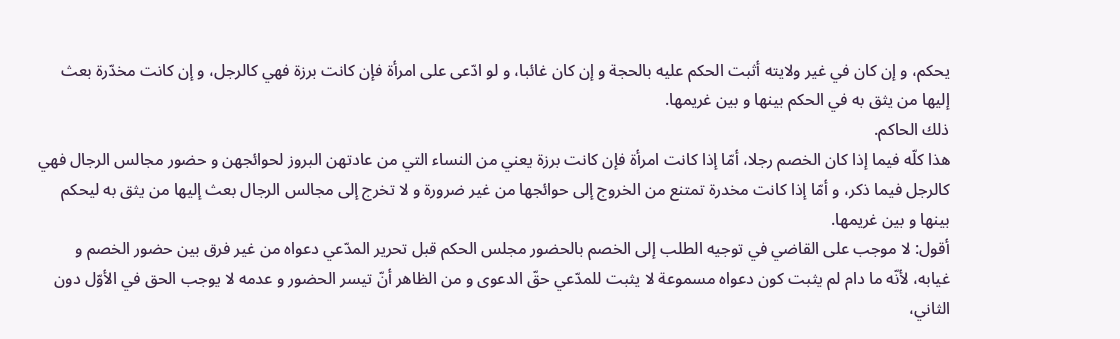يحكم، و إن كان في غير ولايته أثبت الحكم عليه بالحجة و إن كان غائبا، و لو ادّعى على امرأة فإن كانت برزة فهي كالرجل، و إن كانت مخدّرة بعث إليها من يثق به في الحكم بينها و بين غريمها.
ذلك الحاكم.
هذا كلّه فيما إذا كان الخصم رجلا، أمّا إذا كانت امرأة فإن كانت برزة يعني من النساء التي من عادتهن البروز لحوائجهن و حضور مجالس الرجال فهي كالرجل فيما ذكر، و أمّا إذا كانت مخدرة تمتنع من الخروج إلى حوائجها من غير ضرورة و لا تخرج إلى مجالس الرجال بعث إليها من يثق به ليحكم بينها و بين غريمها.
أقول: لا موجب على القاضي في توجيه الطلب إلى الخصم بالحضور مجلس الحكم قبل تحرير المدّعي دعواه من غير فرق بين حضور الخصم و غيابه، لأنّه ما دام لم يثبت كون دعواه مسموعة لا يثبت للمدّعي حقّ الدعوى و من الظاهر أنّ تيسر الحضور و عدمه لا يوجب الحق في الأوّل دون الثاني،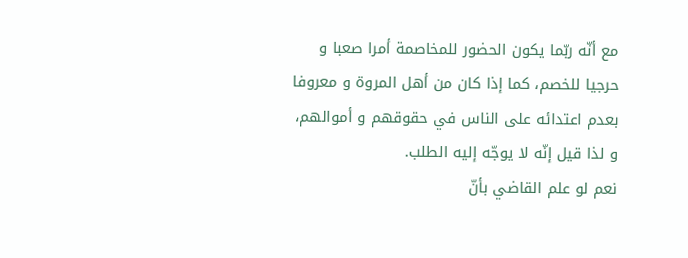مع أنّه ربّما يكون الحضور للمخاصمة أمرا صعبا و حرجيا للخصم، كما إذا كان من أهل المروة و معروفا بعدم اعتدائه على الناس في حقوقهم و أموالهم، و لذا قيل إنّه لا يوجّه إليه الطلب.
نعم لو علم القاضي بأنّ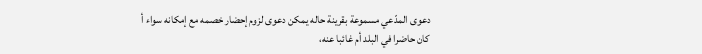دعوى المدّعي مسموعة بقرينة حاله يمكن دعوى لزوم إحضار خصمه مع إمكانه سواء أ كان حاضرا في البلد أم غائبا عنه،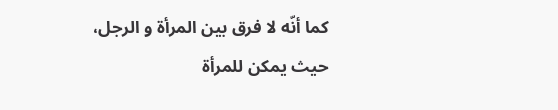كما أنّه لا فرق بين المرأة و الرجل، حيث يمكن للمرأة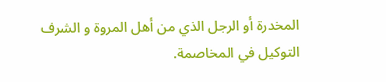المخدرة أو الرجل الذي من أهل المروة و الشرف التوكيل في المخاصمة.